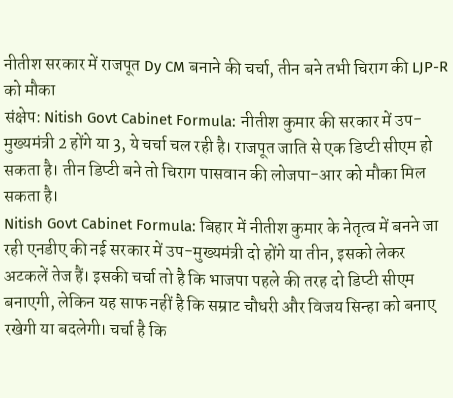नीतीश सरकार में राजपूत Dy CM बनाने की चर्चा, तीन बने तभी चिराग की LJP-R को मौका
संक्षेप: Nitish Govt Cabinet Formula: नीतीश कुमार की सरकार में उप-मुख्यमंत्री 2 होंगे या 3, ये चर्चा चल रही है। राजपूत जाति से एक डिप्टी सीएम हो सकता है। तीन डिप्टी बने तो चिराग पासवान की लोजपा-आर को मौका मिल सकता है।
Nitish Govt Cabinet Formula: बिहार में नीतीश कुमार के नेतृत्व में बनने जा रही एनडीए की नई सरकार में उप-मुख्यमंत्री दो होंगे या तीन, इसको लेकर अटकलें तेज हैं। इसकी चर्चा तो है कि भाजपा पहले की तरह दो डिप्टी सीएम बनाएगी, लेकिन यह साफ नहीं है कि सम्राट चौधरी और विजय सिन्हा को बनाए रखेगी या बदलेगी। चर्चा है कि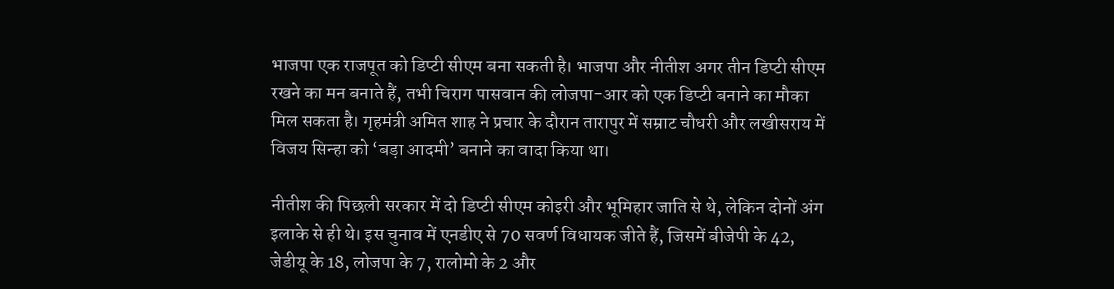भाजपा एक राजपूत को डिप्टी सीएम बना सकती है। भाजपा और नीतीश अगर तीन डिप्टी सीएम रखने का मन बनाते हैं, तभी चिराग पासवान की लोजपा-आर को एक डिप्टी बनाने का मौका मिल सकता है। गृहमंत्री अमित शाह ने प्रचार के दौरान तारापुर में सम्राट चौधरी और लखीसराय में विजय सिन्हा को ‘बड़ा आदमी’ बनाने का वादा किया था।

नीतीश की पिछली सरकार में दो डिप्टी सीएम कोइरी और भूमिहार जाति से थे, लेकिन दोनों अंग इलाके से ही थे। इस चुनाव में एनडीए से 70 सवर्ण विधायक जीते हैं, जिसमें बीजेपी के 42, जेडीयू के 18, लोजपा के 7, रालोमो के 2 और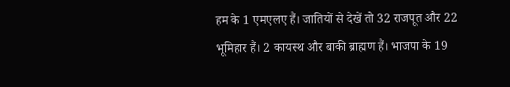हम के 1 एमएलए हैं। जातियों से देखें तो 32 राजपूत और 22 भूमिहार हैं। 2 कायस्थ और बाकी ब्राह्मण हैं। भाजपा के 19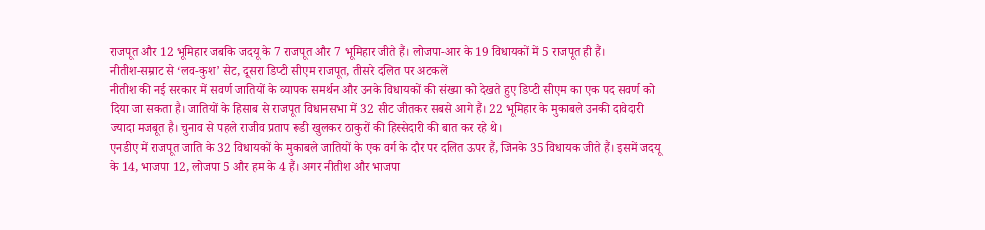राजपूत और 12 भूमिहार जबकि जदयू के 7 राजपूत और 7 भूमिहार जीते हैं। लोजपा-आर के 19 विधायकों में 5 राजपूत ही हैं।
नीतीश-सम्राट से ‘लव-कुश’ सेट, दूसरा डिप्टी सीएम राजपूत, तीसरे दलित पर अटकलें
नीतीश की नई सरकार में सवर्ण जातियों के व्यापक समर्थन और उनके विधायकों की संख्या को देखते हुए डिप्टी सीएम का एक पद सवर्ण को दिया जा सकता है। जातियों के हिसाब से राजपूत विधानसभा में 32 सीट जीतकर सबसे आगे हैं। 22 भूमिहार के मुकाबले उनकी दावेदारी ज्यादा मजबूत है। चुनाव से पहले राजीव प्रताप रूडी खुलकर ठाकुरों की हिस्सेदारी की बात कर रहे थे।
एनडीए में राजपूत जाति के 32 विधायकों के मुकाबले जातियों के एक वर्ग के दौर पर दलित ऊपर हैं, जिनके 35 विधायक जीते हैं। इसमें जदयू के 14, भाजपा 12, लोजपा 5 और हम के 4 हैं। अगर नीतीश और भाजपा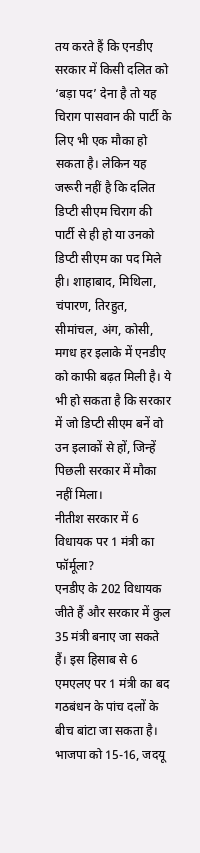तय करते हैं कि एनडीए सरकार में किसी दलित को ‘बड़ा पद’ देना है तो यह चिराग पासवान की पार्टी के लिए भी एक मौका हो सकता है। लेकिन यह जरूरी नहीं है कि दलित डिप्टी सीएम चिराग की पार्टी से ही हो या उनको डिप्टी सीएम का पद मिले ही। शाहाबाद, मिथिला, चंपारण, तिरहुत, सीमांचल, अंग, कोसी, मगध हर इलाके में एनडीए को काफी बढ़त मिली है। ये भी हो सकता है कि सरकार में जो डिप्टी सीएम बनें वो उन इलाकों से हों, जिन्हें पिछली सरकार में मौका नहीं मिला।
नीतीश सरकार में 6 विधायक पर 1 मंत्री का फॉर्मूला?
एनडीए के 202 विधायक जीते हैं और सरकार में कुल 35 मंत्री बनाए जा सकते हैं। इस हिसाब से 6 एमएलए पर 1 मंत्री का बद गठबंधन के पांच दलों के बीच बांटा जा सकता है। भाजपा को 15-16, जदयू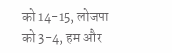को 14-15, लोजपा को 3-4, हम और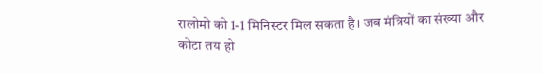रालोमो को 1-1 मिनिस्टर मिल सकता है। जब मंत्रियों का संख्या और कोटा तय हो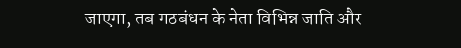जाएगा, तब गठबंधन के नेता विभिन्न जाति और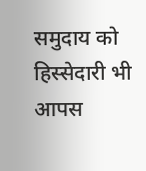समुदाय को हिस्सेदारी भी आपस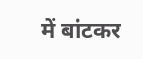में बांटकर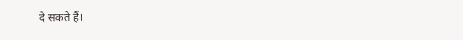दे सकते हैं।